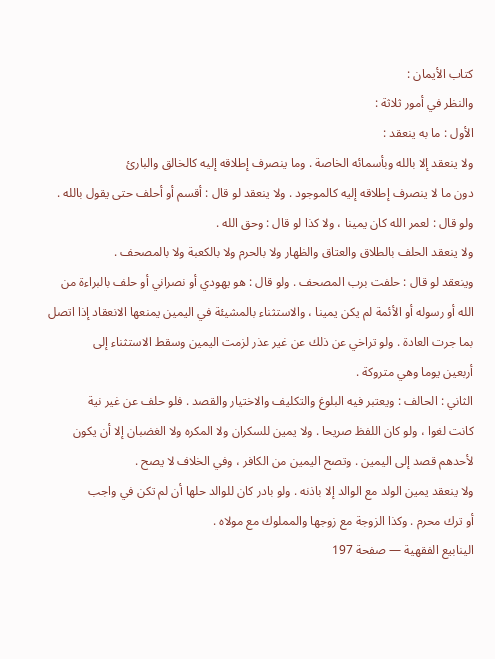كتاب الأيمان :
والنظر في أمور ثلاثة :
الأول : ما به ينعقد :
ولا ينعقد إلا بالله وبأسمائه الخاصة . وما ينصرف إطلاقه إليه كالخالق والبارئ
دون ما لا ينصرف إطلاقه إليه كالموجود . ولا ينعقد لو قال : أقسم أو أحلف حتى يقول بالله .
ولو قال : لعمر الله كان يمينا ، ولا كذا لو قال : وحق الله .
ولا ينعقد الحلف بالطلاق والعتاق والظهار ولا بالحرم ولا بالكعبة ولا بالمصحف .
وينعقد لو قال : حلفت برب المصحف . ولو قال : هو يهودي أو نصراني أو حلف بالبراءة من
الله أو رسوله أو الأئمة لم يكن يمينا ، والاستثناء بالمشيئة في اليمين يمنعها الانعقاد إذا اتصل
بما جرت العادة . ولو تراخي عن ذلك عن غير عذر لزمت اليمين وسقط الاستثناء إلى
أربعين يوما وهي متروكة .
الثاني : الحالف : ويعتبر فيه البلوغ والتكليف والاختيار والقصد . فلو حلف عن غير نية
كانت لغوا ، ولو كان اللفظ صريحا . ولا يمين للسكران ولا المكره ولا الغضبان إلا أن يكون
لأحدهم قصد إلى اليمين . وتصح اليمين من الكافر ، وفي الخلاف لا يصح .
ولا ينعقد يمين الولد مع الوالد إلا باذنه . ولو بادر كان للوالد حلها أن لم تكن في واجب
أو ترك محرم . وكذا الزوجة مع زوجها والمملوك مع مولاه .
الينابيع الفقهية — صفحة 197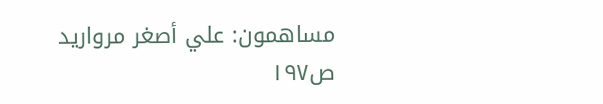مساهمون: علي أصغر مرواريد
ص١٩٧